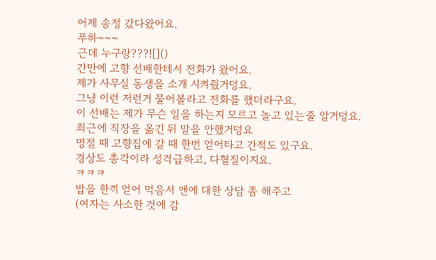어제 송정 갔다왔어요.
푸하~~~
근데 누구랑???![]()
간만에 고향 선배한테서 전화가 왔어요.
제가 사무실 동생을 소개 시켜줬거덩요.
그냥 이런 저런거 물어볼라고 전화를 했더라구요.
이 선배는 제가 무슨 일을 하는지 모르고 놀고 있는줄 알거덩요.
최근에 직장을 옮긴 뒤 말을 안했거덩요
명절 때 고향집에 갈 때 한번 얻어타고 간적도 있구요.
경상도 총각이라 성격급하고, 다혈질이지요.
ㅋㅋㅋ
밥을 한끼 얻어 먹음서 앤에 대한 상담 좀 해주고
(여자는 사소한 것에 감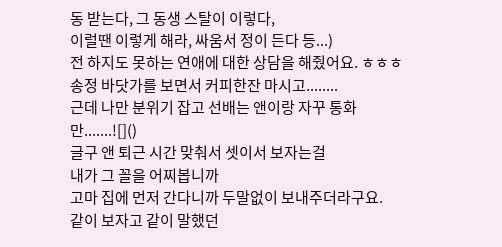동 받는다, 그 동생 스탈이 이렇다,
이럴땐 이렇게 해라, 싸움서 정이 든다 등...)
전 하지도 못하는 연애에 대한 상담을 해줬어요. ㅎㅎㅎ
송정 바닷가를 보면서 커피한잔 마시고........
근데 나만 분위기 잡고 선배는 앤이랑 자꾸 통화만.......![]()
글구 앤 퇴근 시간 맞춰서 셋이서 보자는걸
내가 그 꼴을 어찌봅니까
고마 집에 먼저 간다니까 두말없이 보내주더라구요.
같이 보자고 같이 말했던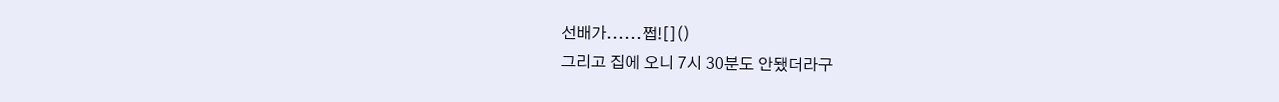선배가......쩝![]()
그리고 집에 오니 7시 30분도 안됐더라구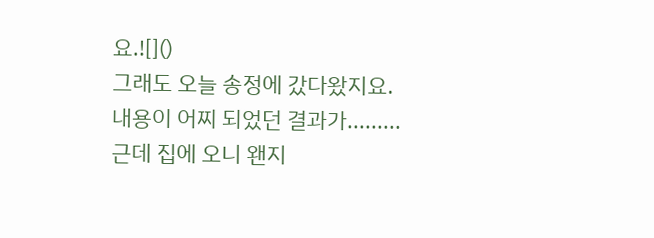요.![]()
그래도 오늘 송정에 갔다왔지요.
내용이 어찌 되었던 결과가.........
근데 집에 오니 왠지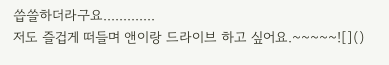씁쓸하더라구요.............
저도 즐겁게 떠들며 앤이랑 드라이브 하고 싶어요.~~~~~![]()